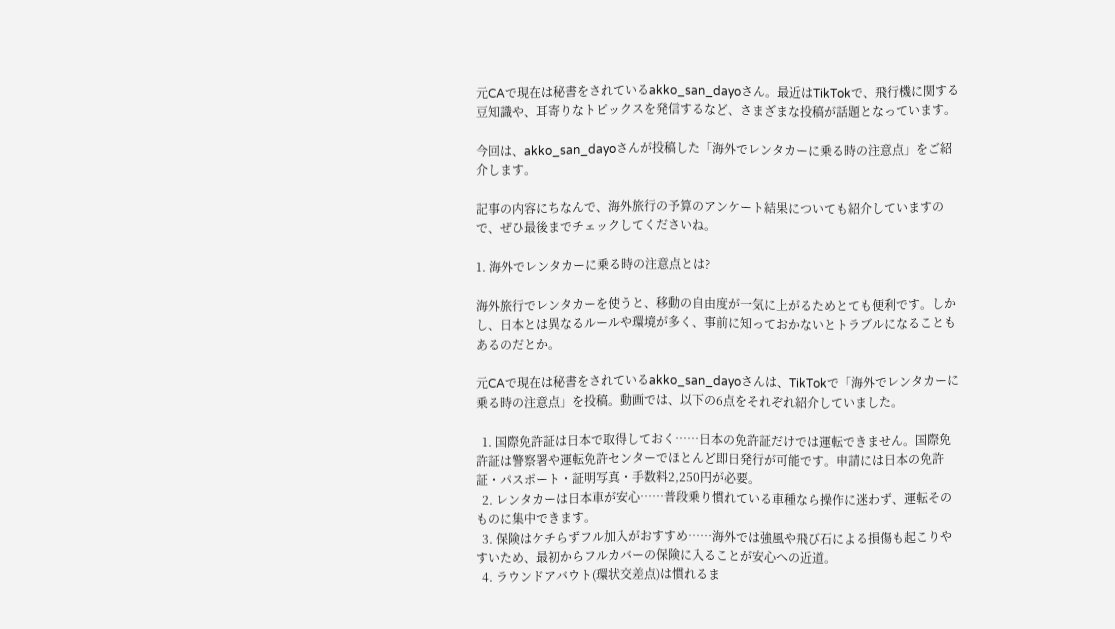元CAで現在は秘書をされているakko_san_dayoさん。最近はTikTokで、飛行機に関する豆知識や、耳寄りなトピックスを発信するなど、さまざまな投稿が話題となっています。

今回は、akko_san_dayoさんが投稿した「海外でレンタカーに乗る時の注意点」をご紹介します。

記事の内容にちなんで、海外旅行の予算のアンケート結果についても紹介していますので、ぜひ最後までチェックしてくださいね。

1. 海外でレンタカーに乗る時の注意点とは?

海外旅行でレンタカーを使うと、移動の自由度が一気に上がるためとても便利です。しかし、日本とは異なるルールや環境が多く、事前に知っておかないとトラブルになることもあるのだとか。

元CAで現在は秘書をされているakko_san_dayoさんは、TikTokで「海外でレンタカーに乗る時の注意点」を投稿。動画では、以下の6点をそれぞれ紹介していました。

  1. 国際免許証は日本で取得しておく……日本の免許証だけでは運転できません。国際免許証は警察署や運転免許センターでほとんど即日発行が可能です。申請には日本の免許証・パスポート・証明写真・手数料2,250円が必要。
  2. レンタカーは日本車が安心……普段乗り慣れている車種なら操作に迷わず、運転そのものに集中できます。
  3. 保険はケチらずフル加入がおすすめ……海外では強風や飛び石による損傷も起こりやすいため、最初からフルカバーの保険に入ることが安心への近道。
  4. ラウンドアバウト(環状交差点)は慣れるま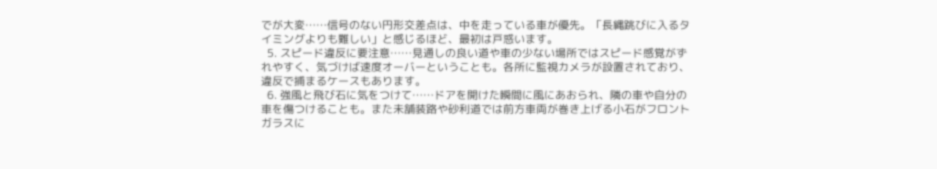でが大変……信号のない円形交差点は、中を走っている車が優先。「長縄跳びに入るタイミングよりも難しい」と感じるほど、最初は戸惑います。
  5. スピード違反に要注意……見通しの良い道や車の少ない場所ではスピード感覚がずれやすく、気づけば速度オーバーということも。各所に監視カメラが設置されており、違反で捕まるケースもあります。
  6. 強風と飛び石に気をつけて……ドアを開けた瞬間に風にあおられ、隣の車や自分の車を傷つけることも。また未舗装路や砂利道では前方車両が巻き上げる小石がフロントガラスに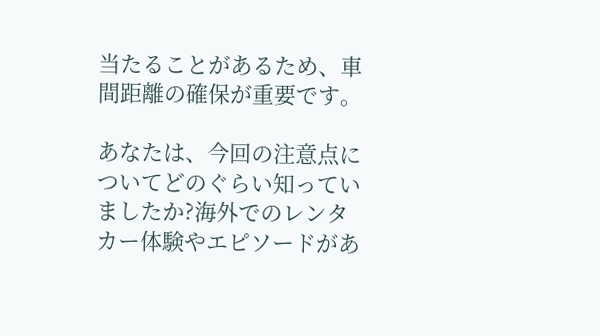当たることがあるため、車間距離の確保が重要です。

あなたは、今回の注意点についてどのぐらい知っていましたか?海外でのレンタカー体験やエピソードがあ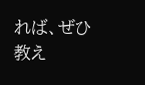れば、ぜひ教え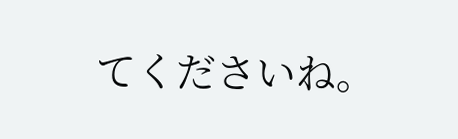てくださいね。